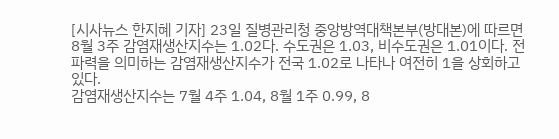[시사뉴스 한지혜 기자] 23일 질병관리청 중앙방역대책본부(방대본)에 따르면 8월 3주 감염재생산지수는 1.02다. 수도권은 1.03, 비수도권은 1.01이다. 전파력을 의미하는 감염재생산지수가 전국 1.02로 나타나 여전히 1을 상회하고 있다.
감염재생산지수는 7월 4주 1.04, 8월 1주 0.99, 8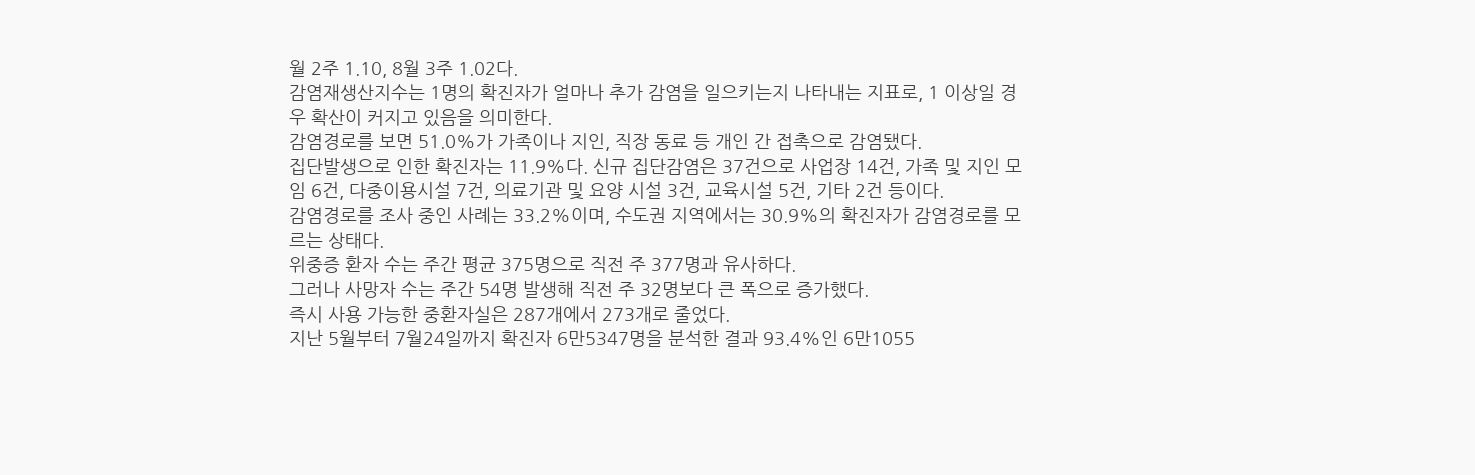월 2주 1.10, 8월 3주 1.02다.
감염재생산지수는 1명의 확진자가 얼마나 추가 감염을 일으키는지 나타내는 지표로, 1 이상일 경우 확산이 커지고 있음을 의미한다.
감염경로를 보면 51.0%가 가족이나 지인, 직장 동료 등 개인 간 접촉으로 감염됐다.
집단발생으로 인한 확진자는 11.9%다. 신규 집단감염은 37건으로 사업장 14건, 가족 및 지인 모임 6건, 다중이용시설 7건, 의료기관 및 요양 시설 3건, 교육시설 5건, 기타 2건 등이다.
감염경로를 조사 중인 사례는 33.2%이며, 수도권 지역에서는 30.9%의 확진자가 감염경로를 모르는 상태다.
위중증 환자 수는 주간 평균 375명으로 직전 주 377명과 유사하다.
그러나 사망자 수는 주간 54명 발생해 직전 주 32명보다 큰 폭으로 증가했다.
즉시 사용 가능한 중환자실은 287개에서 273개로 줄었다.
지난 5월부터 7월24일까지 확진자 6만5347명을 분석한 결과 93.4%인 6만1055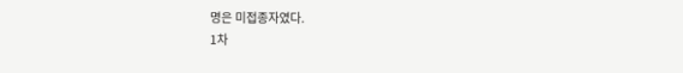명은 미접종자였다.
1차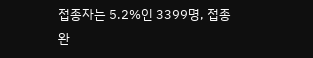접종자는 5.2%인 3399명, 접종 완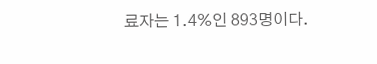료자는 1.4%인 893명이다.